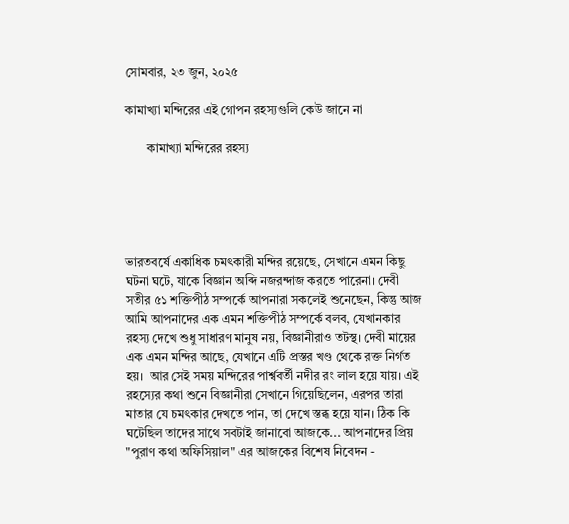সোমবার, ২৩ জুন, ২০২৫

কামাখ্যা মন্দিরের এই গোপন রহস্যগুলি কেউ জানে না

       কামাখ্যা মন্দিরের রহস্য





ভারতবর্ষে একাধিক চমৎকারী মন্দির রয়েছে, সেখানে এমন কিছু ঘটনা ঘটে, যাকে বিজ্ঞান অব্দি নজরন্দাজ করতে পারেনা। দেবী সতীর ৫১ শক্তিপীঠ সম্পর্কে আপনারা সকলেই শুনেছেন, কিন্তু আজ আমি আপনাদের এক এমন শক্তিপীঠ সম্পর্কে বলব, যেখানকার রহস্য দেখে শুধু সাধারণ মানুষ নয়, বিজ্ঞানীরাও তটস্থ। দেবী মায়ের এক এমন মন্দির আছে, যেখানে এটি প্রস্তর খণ্ড থেকে রক্ত নির্গত হয়। ‌ আর সেই সময় মন্দিরের পার্শ্ববর্তী নদীর রং লাল হয়ে যায়। এই রহস্যের কথা শুনে বিজ্ঞানীরা সেখানে গিয়েছিলেন, এরপর তারা মাতার যে চমৎকার দেখতে পান, তা দেখে স্তব্ধ হয়ে যান। ঠিক কি ঘটেছিল তাদের সাথে সবটাই জানাবো আজকে... আপনাদের প্রিয় "পুরাণ কথা অফিসিয়াল" এর আজকের বিশেষ নিবেদন -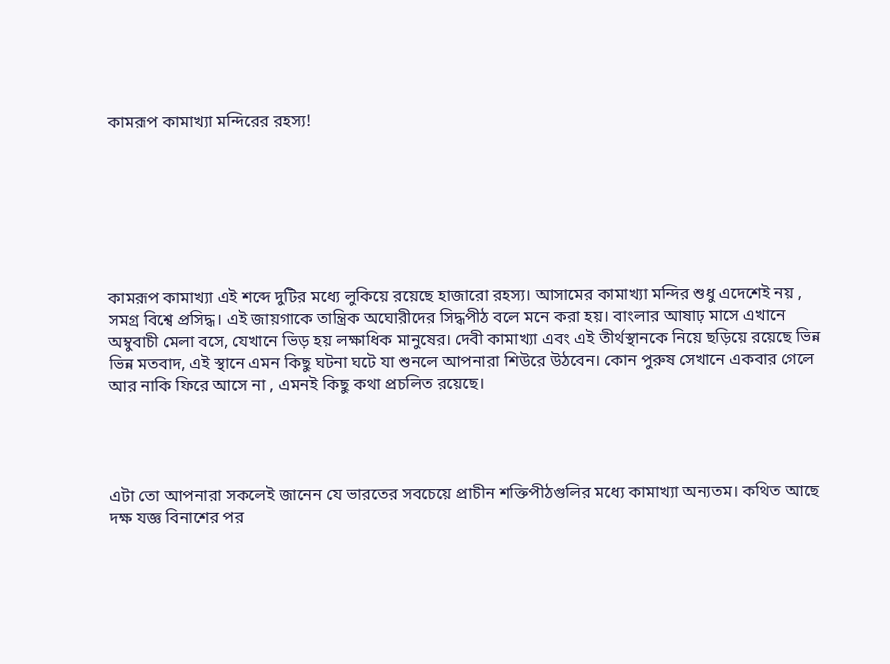কামরূপ কামাখ্যা মন্দিরের রহস্য!







কামরূপ কামাখ্যা এই শব্দে দুটির মধ্যে লুকিয়ে রয়েছে হাজারো রহস্য। আসামের কামাখ্যা মন্দির শুধু এদেশেই নয় , সমগ্র বিশ্বে প্রসিদ্ধ। এই জায়গাকে তান্ত্রিক অঘোরীদের সিদ্ধপীঠ বলে মনে করা হয়। বাংলার আষাঢ় মাসে এখানে অম্বুবাচী মেলা বসে, যেখানে ভিড় হয় লক্ষাধিক মানুষের। দেবী কামাখ্যা এবং এই তীর্থস্থানকে নিয়ে ছড়িয়ে রয়েছে ভিন্ন ভিন্ন মতবাদ, এই স্থানে এমন কিছু ঘটনা ঘটে যা শুনলে আপনারা শিউরে উঠবেন। কোন পুরুষ সেখানে একবার গেলে আর নাকি ফিরে আসে না , এমনই কিছু কথা প্রচলিত রয়েছে।




এটা তো আপনারা সকলেই জানেন যে ভারতের সবচেয়ে প্রাচীন শক্তিপীঠগুলির মধ্যে কামাখ্যা অন্যতম। কথিত আছে দক্ষ যজ্ঞ বিনাশের পর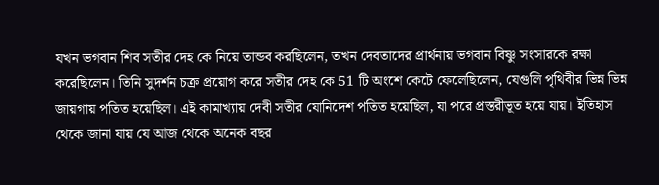যখন ভগবান শিব সতীর দেহ কে নিয়ে তান্ডব করছিলেন, তখন দেবতাদের প্রার্থনায় ভগবান বিষ্ণু সংসারকে রক্ষা করেছিলেন। তিনি সুদর্শন চক্র প্রয়োগ করে সতীর দেহ কে 51 টি অংশে কেটে ফেলেছিলেন, যেগুলি পৃথিবীর ভিন্ন ভিন্ন জায়গায় পতিত হয়েছিল। এই কামাখ্যায় দেবী সতীর যোনিদেশ পতিত হয়েছিল, যা পরে প্রস্তরীভূত হয়ে যায়। ইতিহাস থেকে জানা যায় যে আজ থেকে অনেক বছর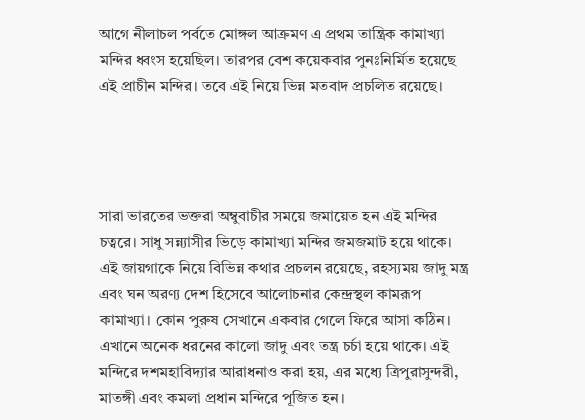আগে নীলাচল পর্বতে মোঙ্গল আক্রমণ এ প্রথম তান্ত্রিক কামাখ্যা মন্দির ধ্বংস হয়েছিল। তারপর বেশ কয়েকবার পুনঃনির্মিত হয়েছে এই প্রাচীন মন্দির। তবে এই নিয়ে ভিন্ন মতবাদ প্রচলিত রয়েছে।




সারা ভারতের ভক্তরা অম্বুবাচীর সময়ে জমায়েত হন এই মন্দির চত্বরে। সাধু সন্ন্যাসীর ভিড়ে কামাখ্যা মন্দির জমজমাট হয়ে থাকে। এই জায়গাকে নিয়ে বিভিন্ন কথার প্রচলন রয়েছে, রহস্যময় জাদু মন্ত্র এবং ঘন অরণ্য দেশ হিসেবে আলোচনার কেন্দ্রস্থল কামরূপ কামাখ্যা। কোন পুরুষ সেখানে একবার গেলে ফিরে আসা কঠিন। এখানে অনেক ধরনের কালো জাদু এবং তন্ত্র চর্চা হয়ে থাকে। এই মন্দিরে দশমহাবিদ্যার আরাধনাও করা হয়, এর মধ্যে ত্রিপুরাসুন্দরী, মাতঙ্গী এবং কমলা প্রধান মন্দিরে পূজিত হন।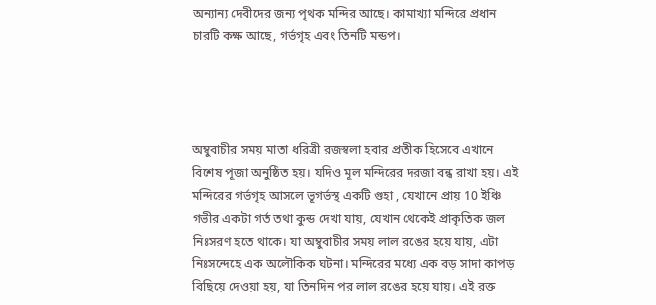অন্যান্য দেবীদের জন্য পৃথক মন্দির আছে। কামাখ্যা মন্দিরে প্রধান চারটি কক্ষ আছে, গর্ভগৃহ এবং তিনটি মন্ডপ।




অম্বুবাচীর সময় মাতা ধরিত্রী রজস্বলা হবার প্রতীক হিসেবে এখানে বিশেষ পূজা অনুষ্ঠিত হয়। যদিও মূল মন্দিরের দরজা বন্ধ রাখা হয়। এই মন্দিরের গর্ভগৃহ আসলে ভূগর্ভস্থ একটি গুহা , যেখানে প্রায় 10 ইঞ্চি গভীর একটা গর্ত তথা কুন্ড দেখা যায়, যেখান থেকেই প্রাকৃতিক জল নিঃসরণ হতে থাকে। যা অম্বুবাচীর সময় লাল রঙের হয়ে যায়, এটা নিঃসন্দেহে এক অলৌকিক ঘটনা। মন্দিরের মধ্যে এক বড় সাদা কাপড় বিছিয়ে দেওয়া হয়, যা তিনদিন পর লাল রঙের হয়ে যায়। এই রক্ত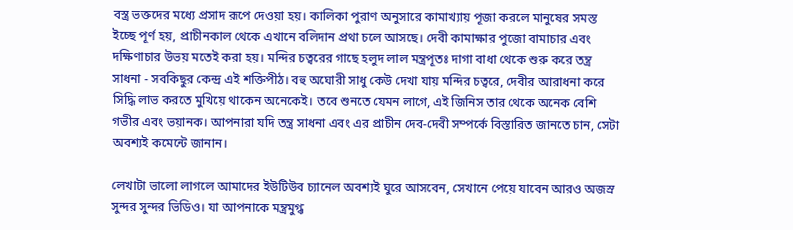বস্ত্র ভক্তদের মধ্যে প্রসাদ রূপে দেওয়া হয়। কালিকা পুরাণ অনুসারে কামাখ্যায় পূজা করলে মানুষের সমস্ত ইচ্ছে পূর্ণ হয়, প্রাচীনকাল থেকে এখানে বলিদান প্রথা চলে আসছে। দেবী কামাক্ষার পুজো বামাচার এবং দক্ষিণাচার উভয় মতেই করা হয়। মন্দির চত্বরের গাছে হলুদ লাল মন্ত্রপূতঃ দাগা বাধা থেকে শুরু করে তন্ত্র সাধনা - সবকিছুর কেন্দ্র এই শক্তিপীঠ। বহু অঘোরী সাধু কেউ দেখা যায় মন্দির চত্বরে, দেবীর আরাধনা করে সিদ্ধি লাভ করতে মুখিয়ে থাকেন অনেকেই। তবে শুনতে যেমন লাগে, এই জিনিস তার থেকে অনেক বেশি গভীর এবং ভয়ানক। আপনারা যদি তন্ত্র সাধনা এবং এর প্রাচীন দেব-দেবী সম্পর্কে বিস্তারিত জানতে চান, সেটা অবশ্যই কমেন্টে জানান।

লেখাটা ভালো লাগলে আমাদের ইউটিউব চ্যানেল অবশ্যই ঘুরে আসবেন, সেখানে পেয়ে যাবেন আরও অজস্র সুন্দর সুন্দর ভিডিও। ‌যা আপনাকে মন্ত্রমুগ্ধ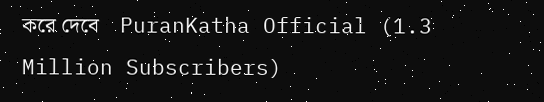করে দেবে    PuranKatha Official (1.3 Million Subscribers)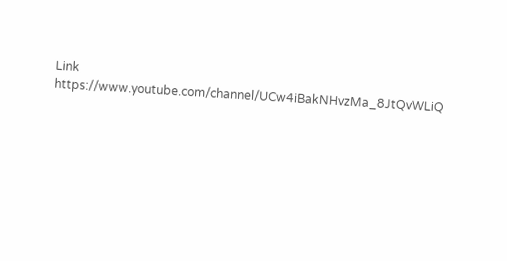Link  https://www.youtube.com/channel/UCw4iBakNHvzMa_8JtQvWLiQ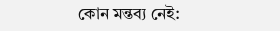কোন মন্তব্য নেই: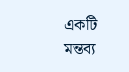একটি মন্তব্য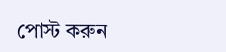পোস্ট করুন